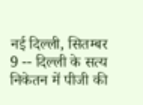नई दिल्ली, सितम्बर 9 -- दिल्ली के सत्य निकेतन में पीजी की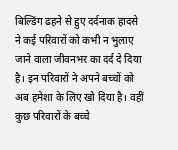बिल्डिंग ढहने से हुए दर्दनाक हादसे ने कई परिवारों को कभी न भुलाए जाने वाला जीवनभर का दर्द दे दिया है। इन परिवारों ने अपने बच्चों को अब हमेशा के लिए खो दिया है। वहीं कुछ परिवारों के बच्चे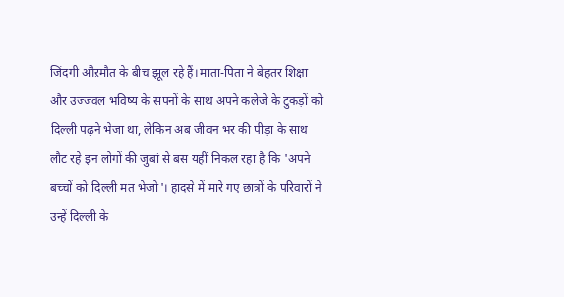जिंदगी औऱमौत के बीच झूल रहे हैं।माता-पिता ने बेहतर शिक्षा और उज्ज्वल भविष्य के सपनों के साथ अपने कलेजे के टुकड़ों को दिल्ली पढ़ने भेजा था, लेकिन अब जीवन भर की पीड़ा के साथ लौट रहे इन लोगों की जुबां से बस यहीं निकल रहा है कि 'अपने बच्चों को दिल्ली मत भेजो'। हादसे में मारे गए छात्रों के परिवारों ने उन्हें दिल्ली के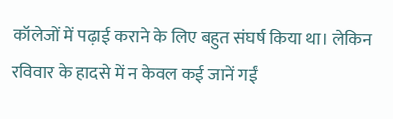कॉलेजों में पढ़ाई कराने के लिए बहुत संघर्ष किया था। लेकिन रविवार के हादसे में न केवल कई जानें गईं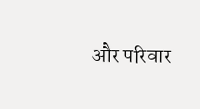और परिवार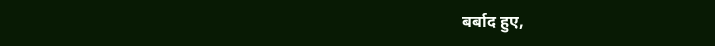बर्बाद हुए,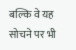बल्कि वे यह सोचने पर भी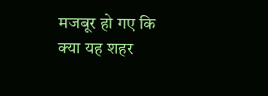मजबूर हो गए कि क्या यह शहर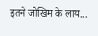इतने जोखिम के लाय...